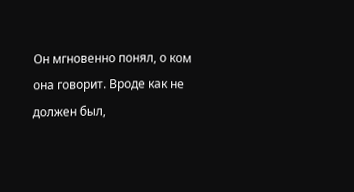Он мгновенно понял, о ком она говорит. Вроде как не должен был,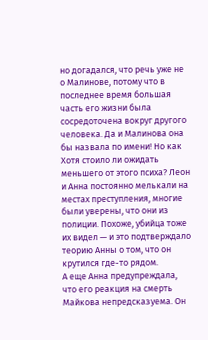но догадался, что речь уже не о Малинове, потому что в последнее время большая часть его жизни была сосредоточена вокруг другого человека. Да и Малинова она бы назвала по имени! Но как
Хотя стоило ли ожидать меньшего от этого психа? Леон и Анна постоянно мелькали на местах преступления, многие были уверены, что они из полиции. Похоже, убийца тоже их видел — и это подтверждало теорию Анны о том, что он крутился где-то рядом.
А еще Анна предупреждала, что его реакция на смерть Майкова непредсказуема. Он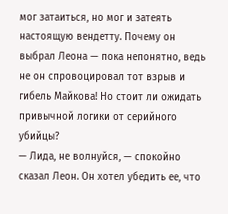мог затаиться, но мог и затеять настоящую вендетту. Почему он выбрал Леона — пока непонятно, ведь не он спровоцировал тот взрыв и гибель Майкова! Но стоит ли ожидать привычной логики от серийного убийцы?
— Лида, не волнуйся, — спокойно сказал Леон. Он хотел убедить ее, что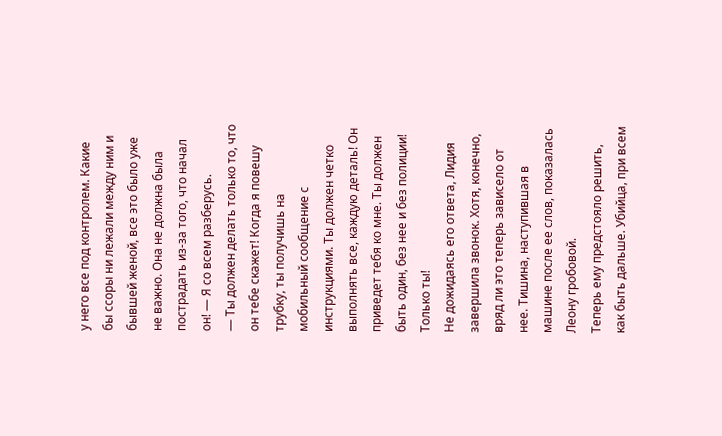у него все под контролем. Какие бы ссоры ни лежали между ним и бывшей женой, все это было уже не важно. Она не должна была пострадать из-за того, что начал он! — Я со всем разберусь.
— Ты должен делать только то, что он тебе скажет! Когда я повешу трубку, ты получишь на мобильный сообщение с инструкциями. Ты должен четко выполнять все, каждую деталь! Он приведет тебя ко мне. Ты должен быть один, без нее и без полиции! Только ты!
Не дожидаясь его ответа, Лидия завершила звонок. Хотя, конечно, вряд ли это теперь зависело от нее. Тишина, наступившая в машине после ее слов, показалась Леону гробовой.
Теперь ему предстояло решить, как быть дальше. Убийца, при всем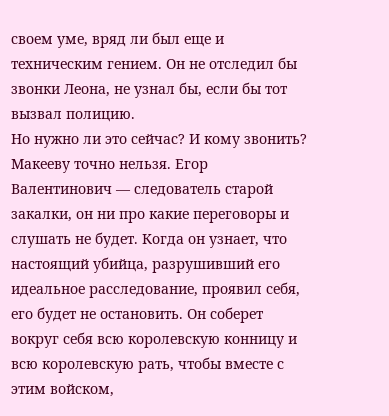своем уме, вряд ли был еще и техническим гением. Он не отследил бы звонки Леона, не узнал бы, если бы тот вызвал полицию.
Но нужно ли это сейчас? И кому звонить?
Макееву точно нельзя. Егор Валентинович — следователь старой закалки, он ни про какие переговоры и слушать не будет. Когда он узнает, что настоящий убийца, разрушивший его идеальное расследование, проявил себя, его будет не остановить. Он соберет вокруг себя всю королевскую конницу и всю королевскую рать, чтобы вместе с этим войском,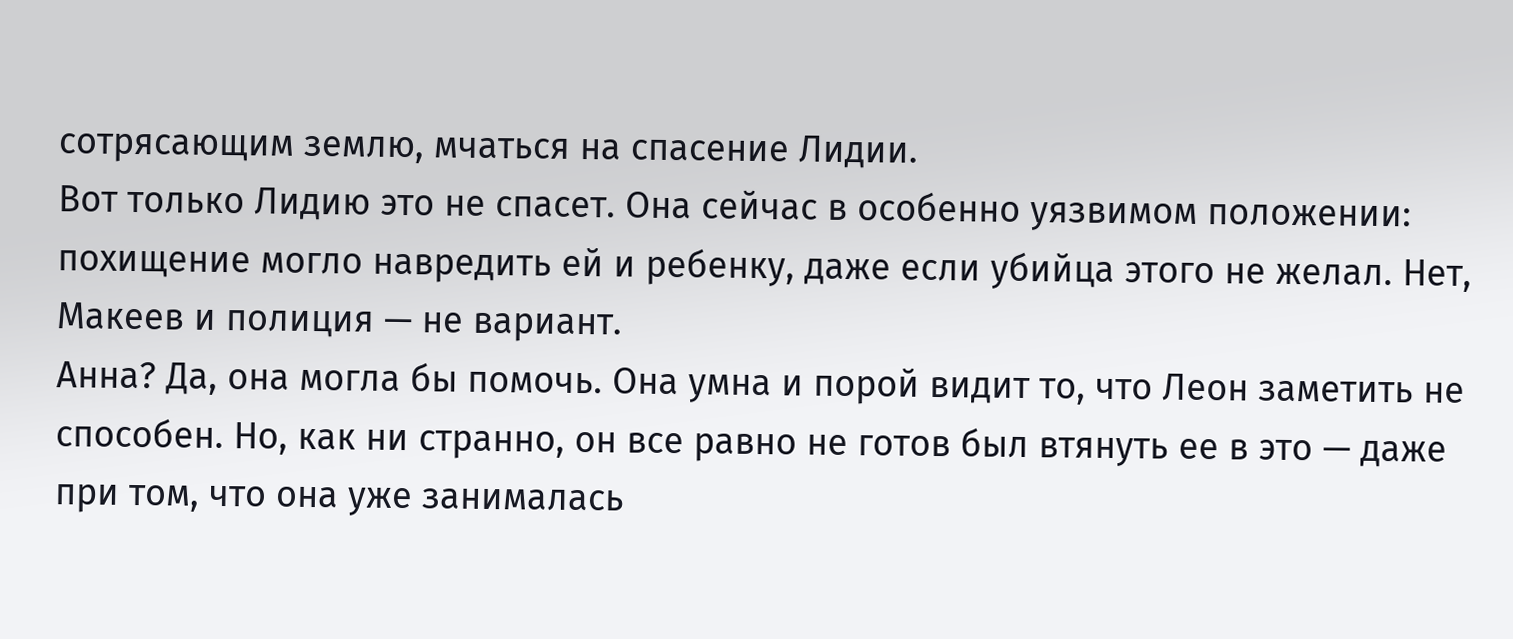сотрясающим землю, мчаться на спасение Лидии.
Вот только Лидию это не спасет. Она сейчас в особенно уязвимом положении: похищение могло навредить ей и ребенку, даже если убийца этого не желал. Нет, Макеев и полиция — не вариант.
Анна? Да, она могла бы помочь. Она умна и порой видит то, что Леон заметить не способен. Но, как ни странно, он все равно не готов был втянуть ее в это — даже при том, что она уже занималась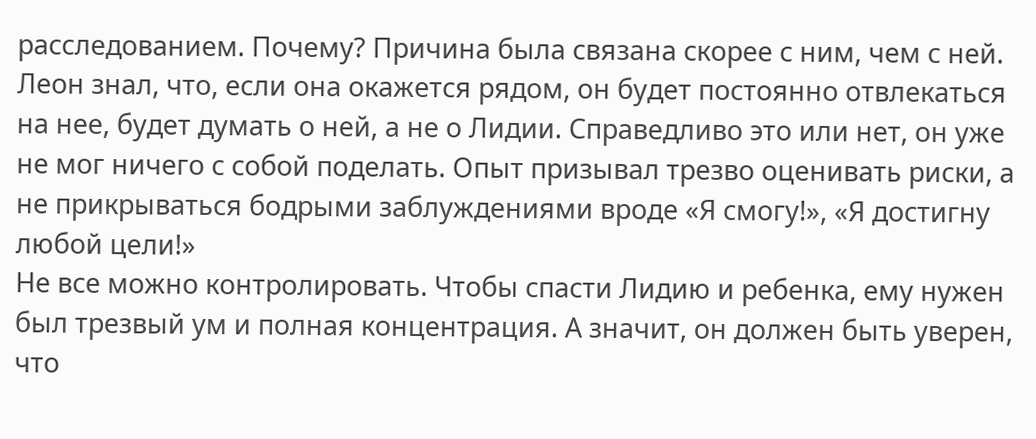расследованием. Почему? Причина была связана скорее с ним, чем с ней. Леон знал, что, если она окажется рядом, он будет постоянно отвлекаться на нее, будет думать о ней, а не о Лидии. Справедливо это или нет, он уже не мог ничего с собой поделать. Опыт призывал трезво оценивать риски, а не прикрываться бодрыми заблуждениями вроде «Я смогу!», «Я достигну любой цели!»
Не все можно контролировать. Чтобы спасти Лидию и ребенка, ему нужен был трезвый ум и полная концентрация. А значит, он должен быть уверен, что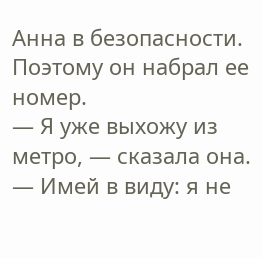Анна в безопасности.
Поэтому он набрал ее номер.
— Я уже выхожу из метро, — сказала она. — Имей в виду: я не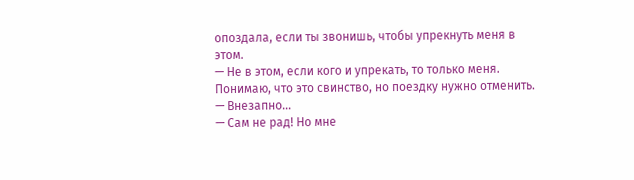опоздала, если ты звонишь, чтобы упрекнуть меня в этом.
— Не в этом, если кого и упрекать, то только меня. Понимаю, что это свинство, но поездку нужно отменить.
— Внезапно…
— Сам не рад! Но мне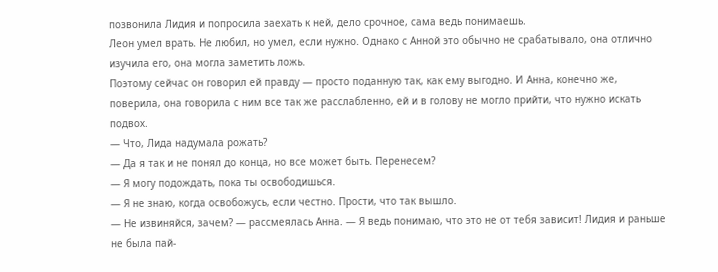позвонила Лидия и попросила заехать к ней, дело срочное, сама ведь понимаешь.
Леон умел врать. Не любил, но умел, если нужно. Однако с Анной это обычно не срабатывало, она отлично изучила его, она могла заметить ложь.
Поэтому сейчас он говорил ей правду — просто поданную так, как ему выгодно. И Анна, конечно же, поверила, она говорила с ним все так же расслабленно, ей и в голову не могло прийти, что нужно искать подвох.
— Что, Лида надумала рожать?
— Да я так и не понял до конца, но все может быть. Перенесем?
— Я могу подождать, пока ты освободишься.
— Я не знаю, когда освобожусь, если честно. Прости, что так вышло.
— Не извиняйся, зачем? — рассмеялась Анна. — Я ведь понимаю, что это не от тебя зависит! Лидия и раньше не была пай-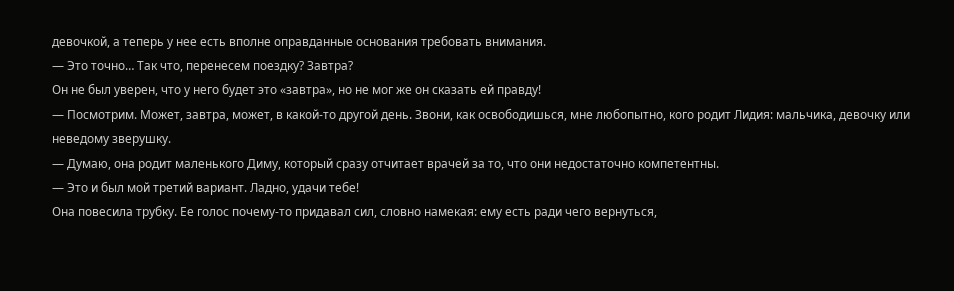девочкой, а теперь у нее есть вполне оправданные основания требовать внимания.
— Это точно… Так что, перенесем поездку? Завтра?
Он не был уверен, что у него будет это «завтра», но не мог же он сказать ей правду!
— Посмотрим. Может, завтра, может, в какой-то другой день. Звони, как освободишься, мне любопытно, кого родит Лидия: мальчика, девочку или неведому зверушку.
— Думаю, она родит маленького Диму, который сразу отчитает врачей за то, что они недостаточно компетентны.
— Это и был мой третий вариант. Ладно, удачи тебе!
Она повесила трубку. Ее голос почему-то придавал сил, словно намекая: ему есть ради чего вернуться,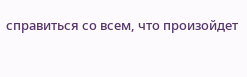справиться со всем, что произойдет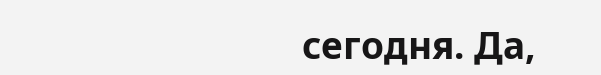сегодня. Да,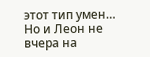этот тип умен… Но и Леон не вчера на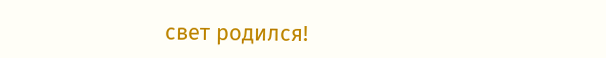свет родился!